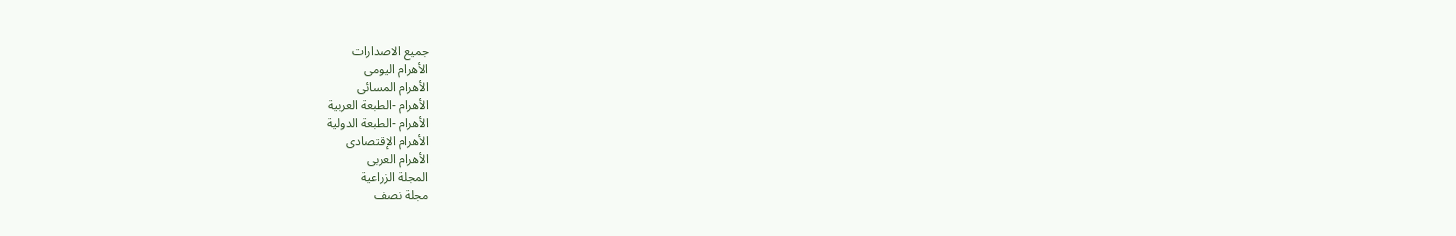جميع الاصدارات
الأهرام اليومى
الأهرام المسائى
الأهرام -الطبعة العربية
الأهرام -الطبعة الدولية
الأهرام الإقتصادى
الأهرام العربى
المجلة الزراعية
مجلة نصف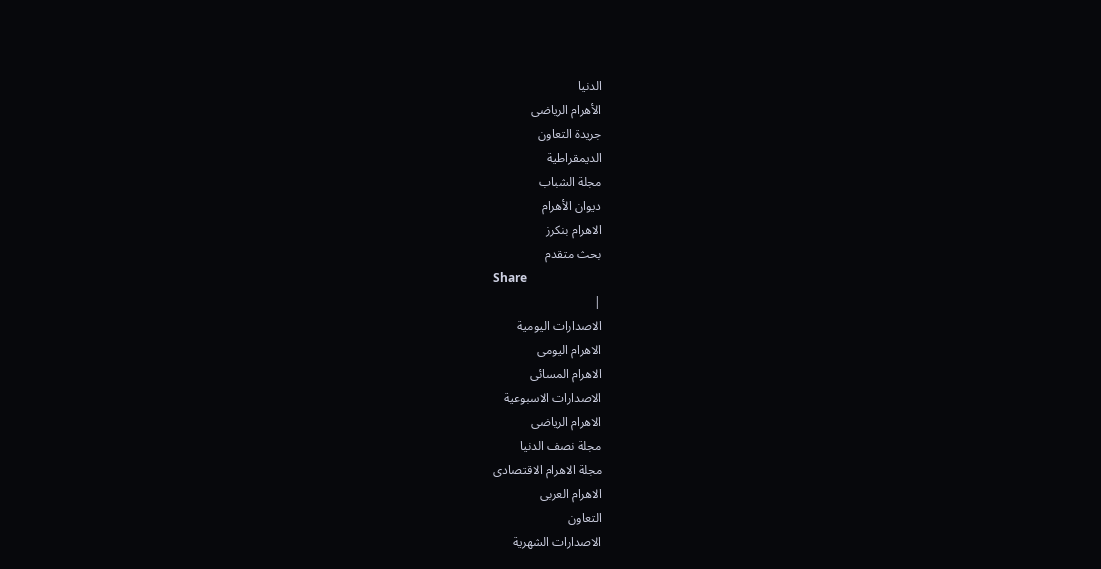الدنيا
الأهرام الرياضى
جريدة التعاون
الديمقراطية
مجلة الشباب
ديوان الأهرام
الاهرام بنكرز
بحث متقدم
Share
|
الاصدارات اليومية
الاهرام اليومى
الاهرام المسائى
الاصدارات الاسبوعية
الاهرام الرياضى
مجلة نصف الدنيا
مجلة الاهرام الاقتصادى
الاهرام العربى
التعاون
الاصدارات الشهرية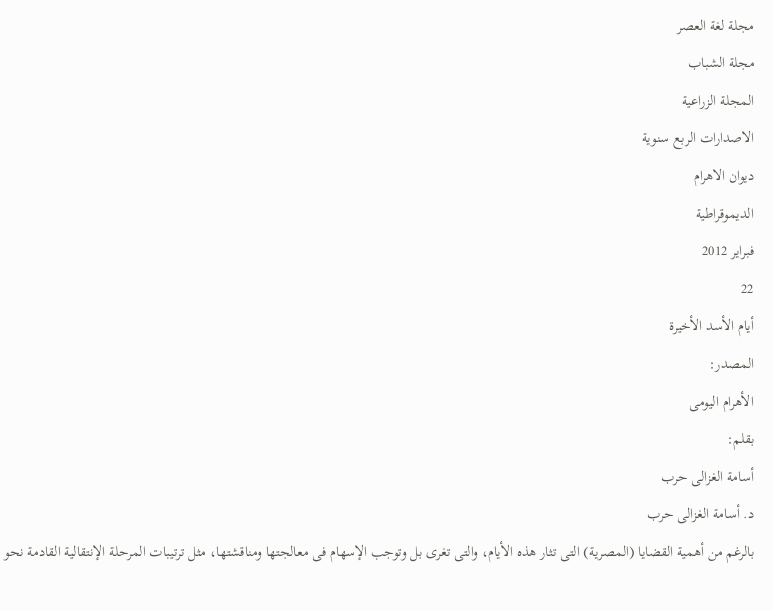مجلة لغة العصر
مجلة الشباب
المجلة الزراعية
الاصدارات الربع سنوية
ديوان الاهرام
الديموقراطية
فبراير 2012
22
أيام الأسد الأخيرة
المصدر:
الأهرام اليومى
بقلم:
أسامة الغزالى حرب
د. أسامة الغزالى حرب
بالرغم من أهمية القضايا (المصرية) التى تثار هذه الأيام، والتى تغرى بل وتوجب الإسهام فى معالجتها ومناقشتها، مثل ترتيبات المرحلة الإنتقالية القادمة نحو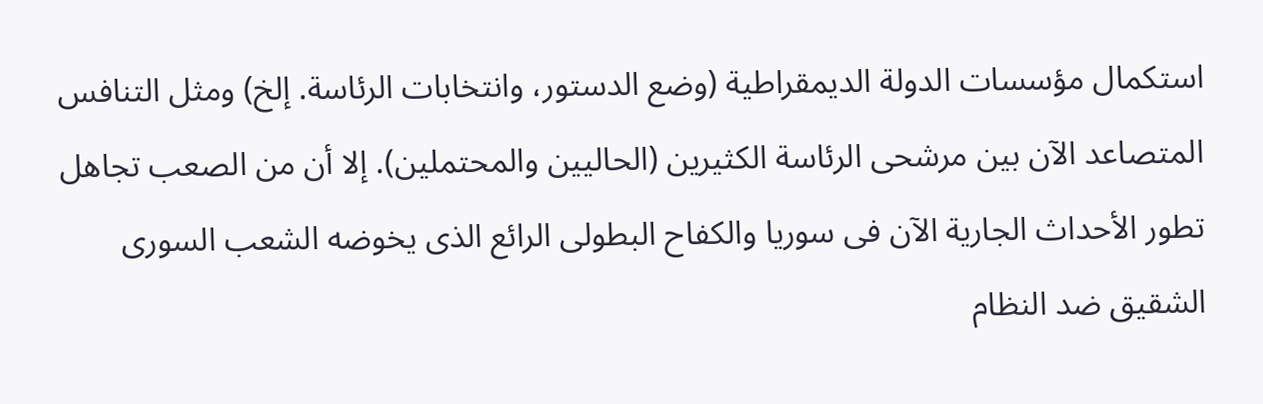استكمال مؤسسات الدولة الديمقراطية (وضع الدستور، وانتخابات الرئاسة. إلخ) ومثل التنافس المتصاعد الآن بين مرشحى الرئاسة الكثيرين (الحاليين والمحتملين). إلا أن من الصعب تجاهل تطور الأحداث الجارية الآن فى سوريا والكفاح البطولى الرائع الذى يخوضه الشعب السورى الشقيق ضد النظام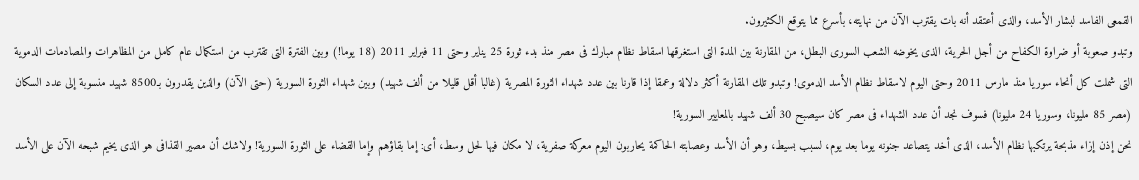القمعى الفاسد لبشار الأسد، والذى أعتقد أنه بات يقترب الآن من نهايته، بأسرع مما يتوقع الكثيرون.
وتبدو صعوبة أو ضراوة الكفاح من أجل الحرية، الذى يخوضه الشعب السورى البطل، من المقارنة بين المدة التى استغرقها اسقاط نظام مبارك فى مصر منذ بدء ثورة 25 يناير وحتى 11 فبراير 2011 (18 يوما!) وبين الفترة التى تقترب من استكمال عام كامل من المظاهرات والمصادمات الدموية التى شملت كل أنحاء سوريا منذ مارس 2011 وحتى اليوم لاسقاط نظام الأسد الدموى! وتبدو تلك المقارنة أكثر دلالة وعمقا إذا قارنا بين عدد شهداء الثورة المصرية (غالبا أقل قليلا من ألف شهيد) وبين شهداء الثورة السورية (حتى الآن) والذين يقدرون بـ8500 شهيد منسوبة إلى عدد السكان (مصر 85 مليونا، وسوريا 24 مليونا) فسوف نجد أن عدد الشهداء فى مصر كان سيصبح 30 ألف شهيد بالمعايير السورية!
نحن إذن إزاء مذبحة يرتكبها نظام الأسد، الذى أخد يتصاعد جنونه يوما بعد يوم، لسبب بسيط، وهو أن الأسد وعصابته الحاكمة يحاربون اليوم معركة صفرية، لا مكان فيها لحل وسط، أى: إما بقاؤهم وإما القضاء على الثورة السورية! ولاشك أن مصير القذافى هو الذى يخيم شبحه الآن على الأسد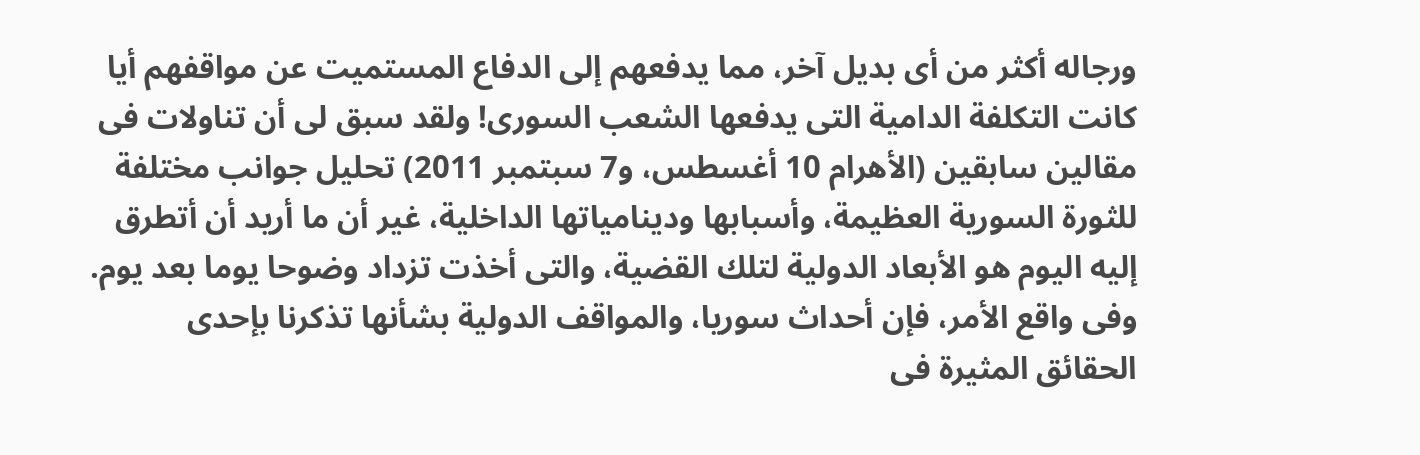ورجاله أكثر من أى بديل آخر، مما يدفعهم إلى الدفاع المستميت عن مواقفهم أيا كانت التكلفة الدامية التى يدفعها الشعب السورى! ولقد سبق لى أن تناولات فى مقالين سابقين (الأهرام 10 أغسطس، و7 سبتمبر 2011) تحليل جوانب مختلفة للثورة السورية العظيمة، وأسبابها ودينامياتها الداخلية، غير أن ما أريد أن أتطرق إليه اليوم هو الأبعاد الدولية لتلك القضية، والتى أخذت تزداد وضوحا يوما بعد يوم. وفى واقع الأمر، فإن أحداث سوريا، والمواقف الدولية بشأنها تذكرنا بإحدى الحقائق المثيرة فى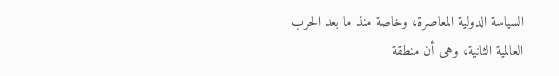السياسة الدولية المعاصرة، وخاصة منذ ما بعد الحرب العالمية الثانية، وهى أن منطقة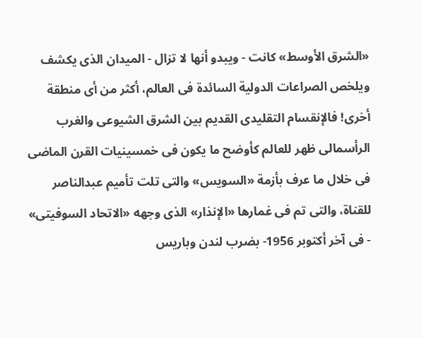«الشرق الأوسط» كانت - ويبدو أنها لا تزال - الميدان الذى يكشف ويلخص الصراعات الدولية السائدة فى العالم، أكثر من أى منطقة أخرى! فالإنقسام التقليدى القديم بين الشرق الشيوعى والغرب الرأسمالى ظهر للعالم كأوضح ما يكون فى خمسينيات القرن الماضى فى خلال ما عرف بأزمة «السويس» والتى تلت تأميم عبدالناصر للقناة، والتى تم فى غمارها «الإنذار» الذى وجهه «الاتحاد السوفيتى» - فى آخر أكتوبر 1956- بضرب لندن وباريس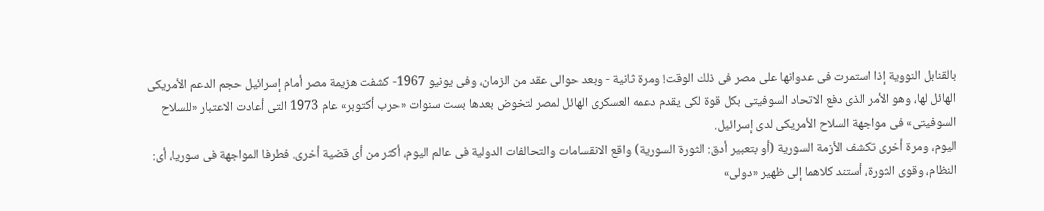بالقنابل النووية إذا استمرت فى عدوانها على مصر فى ذلك الوقت! ومرة ثانية - وبعد حوالى عقد من الزمان، وفى يونيو 1967- كشفت هزيمة مصر أمام إسرائيل حجم الدعم الأمريكى الهائل لها، وهو الأمر الذى دفع الاتحاد السوفيتى بكل قوة لكى يقدم دعمه العسكرى الهائل لمصر لتخوض بعدها بست سنوات «حرب أكتوبر» عام 1973 التى أعادت الاعتبار «للسلاح السوفيتى» فى مواجهة السلاح الأمريكى لدى إسرائيل.
اليوم، ومرة أخرى تكشف الأزمة السورية (أو بتعبير أدق: الثورة السورية) واقع الانقسامات والتحالفات الدولية فى عالم اليوم، أكثر من أى قضية أخرى. فطرفا المواجهة فى سوريا، أى: النظام، وقوى الثورة، أستند كلاهما إلى ظهير «دولى»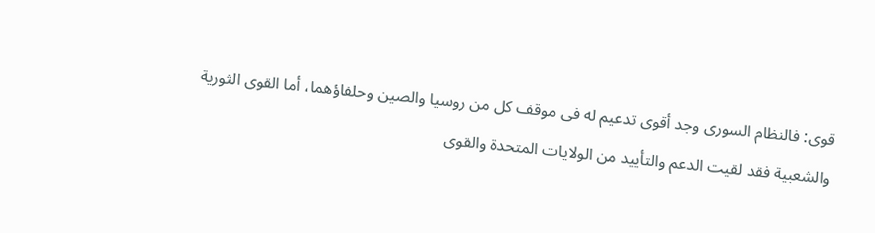قوى: فالنظام السورى وجد أقوى تدعيم له فى موقف كل من روسيا والصين وحلفاؤهما، أما القوى الثورية والشعبية فقد لقيت الدعم والتأييد من الولايات المتحدة والقوى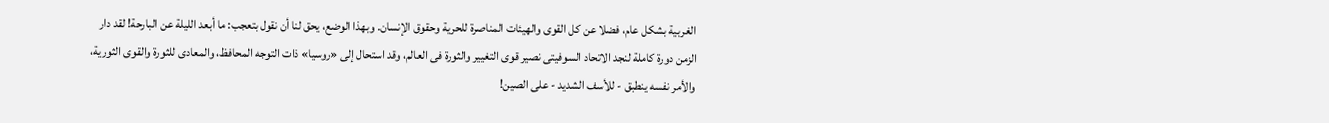الغربية بشكل عام، فضلا عن كل القوى والهيئات المناصرة للحرية وحقوق الإنسان. وبهذا الوضع، يحق لنا أن نقول بتعجب: ما أبعد الليلة عن البارحة! لقد دار الزمن دورة كاملة لنجد الاتحاد السوفيتى نصير قوى التغيير والثورة فى العالم، وقد استحال إلى «روسيا» ذات التوجه المحافظ، والمعادى للثورة والقوى الثورية، والأمر نفسه ينطبق - للأسف الشديد - على الصين!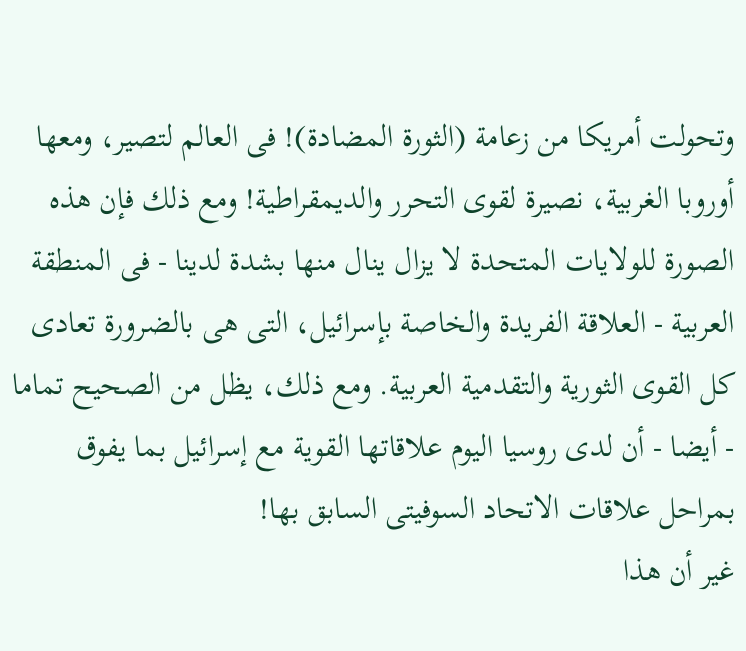وتحولت أمريكا من زعامة (الثورة المضادة)! فى العالم لتصير، ومعها أوروبا الغربية، نصيرة لقوى التحرر والديمقراطية! ومع ذلك فإن هذه الصورة للولايات المتحدة لا يزال ينال منها بشدة لدينا - فى المنطقة العربية - العلاقة الفريدة والخاصة بإسرائيل، التى هى بالضرورة تعادى كل القوى الثورية والتقدمية العربية. ومع ذلك، يظل من الصحيح تماما - أيضا - أن لدى روسيا اليوم علاقاتها القوية مع إسرائيل بما يفوق بمراحل علاقات الاتحاد السوفيتى السابق بها!
غير أن هذا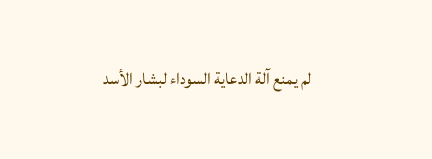لم يمنع آلة الدعاية السوداء لبشار الأسد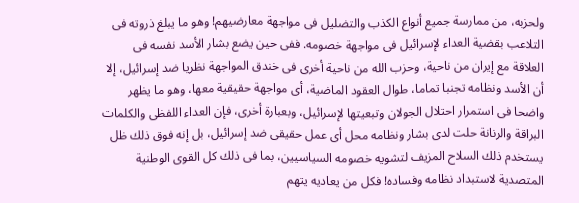ولحزبه، من ممارسة جميع أنواع الكذب والتضليل فى مواجهة معارضيهم! وهو ما يبلغ ذروته فى التلاعب بقضية العداء لإسرائيل فى مواجهة خصومه. ففى حين يضع بشار الأسد نفسه فى العلاقة مع إيران من ناحية، وحزب الله من ناحية أخرى فى خندق المواجهة نظريا ضد إسرائيل، إلا أن الأسد ونظامه تجنبا تماما، طوال العقود الماضية، أى مواجهة حقيقية معها، وهو ما يظهر واضحا فى استمرار احتلال الجولان وتبعيتها لإسرائيل، وبعبارة أخرى، فإن العداء اللفظى والكلمات البراقة والرنانة حلت لدى بشار ونظامه محل أى عمل حقيقى ضد إسرائيل، بل إنه فوق ذلك ظل يستخدم ذلك السلاح المزيف لتشويه خصومه السياسيين، بما فى ذلك كل القوى الوطنية المتصدية لاستبداد نظامه وفساده! فكل من يعاديه يتهم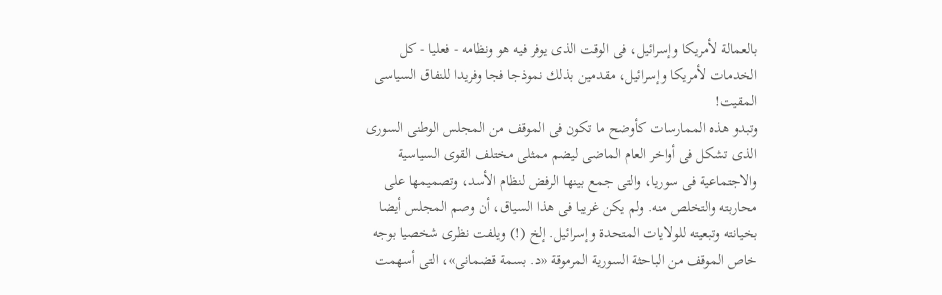بالعمالة لأمريكا وإسرائيل، فى الوقت الذى يوفر فيه هو ونظامه - فعليا - كل الخدمات لأمريكا وإسرائيل، مقدمين بذلك نموذجا فجا وفريدا للنفاق السياسى المقيت!
وتبدو هذه الممارسات كأوضح ما تكون فى الموقف من المجلس الوطنى السورى الذى تشكل فى أواخر العام الماضى ليضم ممثلى مختلف القوى السياسية والاجتماعية فى سوريا، والتى جمع بينها الرفض لنظام الأسد، وتصميمها على محاربته والتخلص منه. ولم يكن غريبا فى هذا السياق، أن وصم المجلس أيضا بخيانته وتبعيته للولايات المتحدة وإسرائيل. إلخ (!) ويلفت نظرى شخصيا بوجه خاص الموقف من الباحثة السورية المرموقة «د. بسمة قضمانى»، التى أسهمت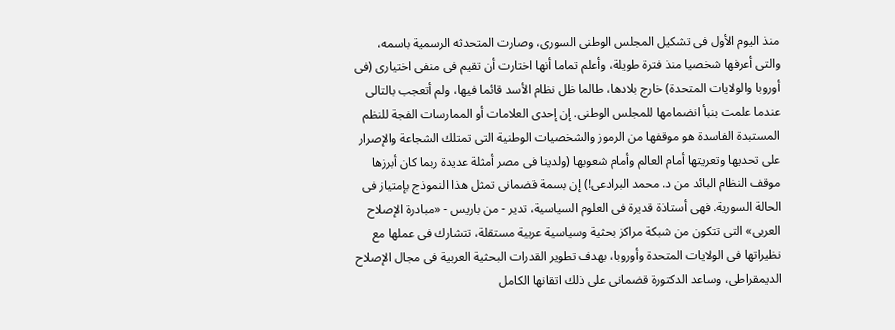منذ اليوم الأول فى تشكيل المجلس الوطنى السورى، وصارت المتحدثه الرسمية باسمه، والتى أعرفها شخصيا منذ فترة طويلة، وأعلم تماما أنها اختارت أن تقيم فى منفى اختيارى (فى أوروبا والولايات المتحدة) خارج بلادها، طالما ظل نظام الأسد قائما فيها، ولم أتعجب بالتالى عندما علمت بنبأ انضمامها للمجلس الوطنى. إن إحدى العلامات أو الممارسات الفجة للنظم المستبدة الفاسدة هو موقفها من الرموز والشخصيات الوطنية التى تمتلك الشجاعة والإصرار على تحديها وتعريتها أمام العالم وأمام شعوبها (ولدينا فى مصر أمثلة عديدة ربما كان أبرزها موقف النظام البائد من د. محمد البرادعى!) إن بسمة قضمانى تمثل هذا النموذج بإمتياز فى الحالة السورية. فهى أستاذة قديرة فى العلوم السياسية، تدير - من باريس - «مبادرة الإصلاح العربى» التى تتكون من شبكة مراكز بحثية وسياسية عربية مستقلة، تتشارك فى عملها مع نظيراتها فى الولايات المتحدة وأوروبا، بهدف تطوير القدرات البحثية العربية فى مجال الإصلاح الديمقراطى، وساعد الدكتورة قضمانى على ذلك اتقانها الكامل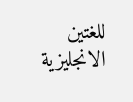للغتين الانجليزية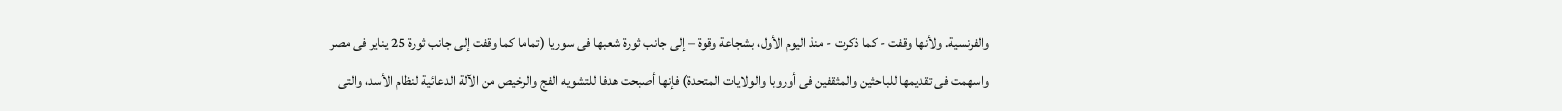والفرنسية. ولأنها وقفت - كما ذكرت - منذ اليوم الأول، بشجاعة وقوة – إلى جانب ثورة شعبها فى سوريا (تماما كما وقفت إلى جانب ثورة 25 يناير فى مصر واسهمت فى تقديمها للباحثين والمثقفين فى أوروبا والولايات المتحدة) فإنها أصبحت هدفا للتشويه الفج والرخيص من الآلة الدعائية لنظام الأسد، والتى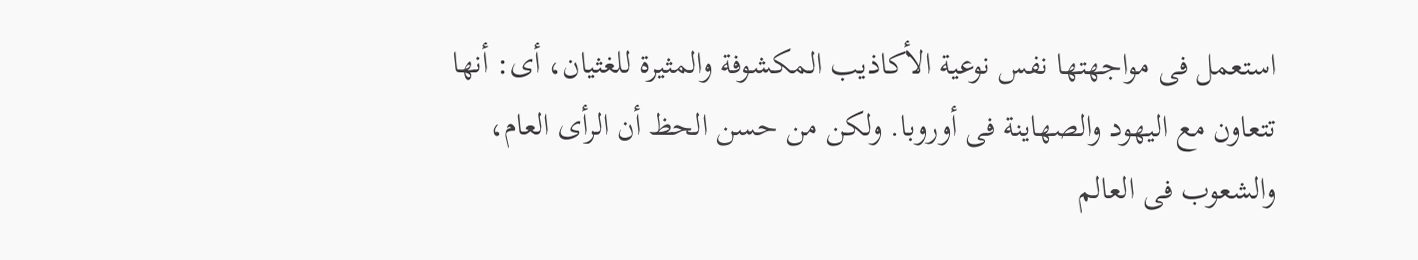استعمل فى مواجهتها نفس نوعية الأكاذيب المكشوفة والمثيرة للغثيان، أى: أنها تتعاون مع اليهود والصهاينة فى أوروبا. ولكن من حسن الحظ أن الرأى العام، والشعوب فى العالم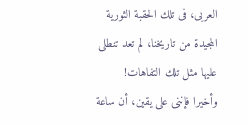العربى، فى تلك الحقبة الثورية المجيدة من تاريخنا، لم تعد تنطلى عليها مثل تلك التفاهات!
وأخيرا فإننى على يقين، أن ساعة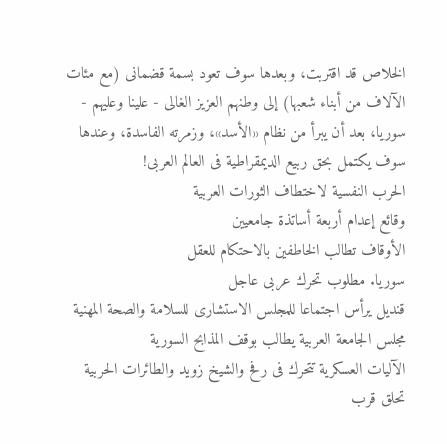الخلاص قد اقتربت، وبعدها سوف تعود بسمة قضمانى (مع مئات الآلاف من أبناء شعبها) إلى وطنهم العزيز الغالى - علينا وعليهم - سوريا، بعد أن يبرأ من نظام «الأسد»، وزمرته الفاسدة، وعندها سوف يكتمل بحق ربيع الديمقراطية فى العالم العربى!
الحرب النفسية لاختطاف الثورات العربية
وقائع إعدام أربعة أساتذة جامعيين
الأوقاف تطالب الخاطفين بالاحتكام للعقل
سوريا. مطلوب تحرك عربى عاجل
قنديل يرأس اجتماعا للمجلس الاستشارى للسلامة والصحة المهنية
مجلس الجامعة العربية يطالب بوقف المذابح السورية
الآليات العسكرية تتحرك فى رفح والشيخ زويد والطائرات الحربية تحلق قرب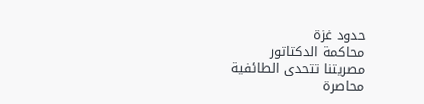حدود غزة
محاكمة الدكتاتور
مصريتنا تتحدى الطائفية
محاصرة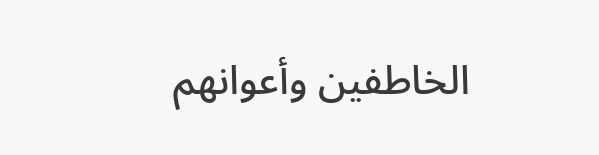الخاطفين وأعوانهم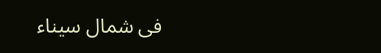فى شمال سيناء